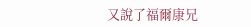又說了福爾康兄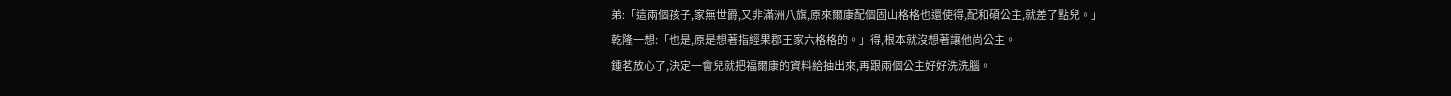弟:「這兩個孩子,家無世爵,又非滿洲八旗,原來爾康配個固山格格也還使得,配和碩公主,就差了點兒。」
乾隆一想:「也是,原是想著指經果郡王家六格格的。」得,根本就沒想著讓他尚公主。
鍾茗放心了,決定一會兒就把福爾康的資料給抽出來,再跟兩個公主好好洗洗腦。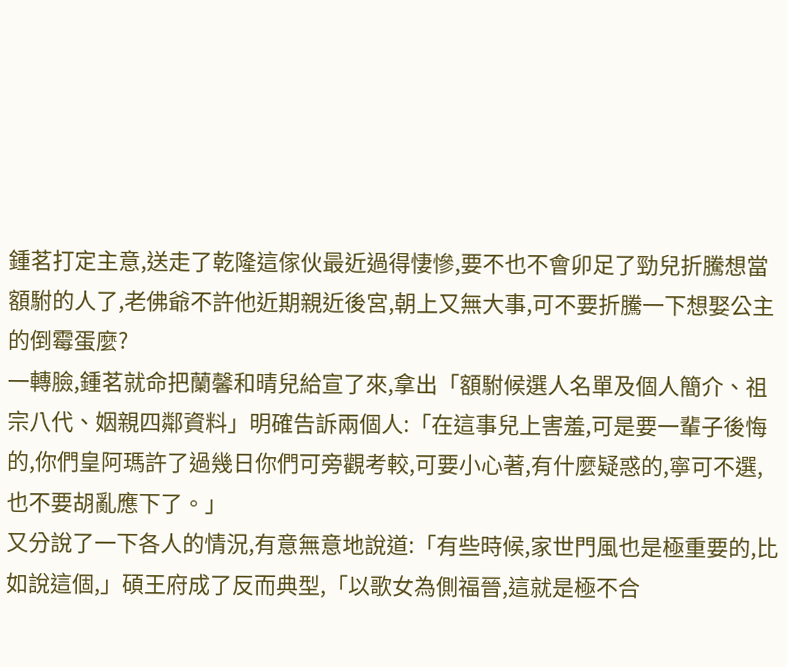鍾茗打定主意,送走了乾隆這傢伙最近過得悽慘,要不也不會卯足了勁兒折騰想當額駙的人了,老佛爺不許他近期親近後宮,朝上又無大事,可不要折騰一下想娶公主的倒霉蛋麼?
一轉臉,鍾茗就命把蘭馨和晴兒給宣了來,拿出「額駙候選人名單及個人簡介、祖宗八代、姻親四鄰資料」明確告訴兩個人:「在這事兒上害羞,可是要一輩子後悔的,你們皇阿瑪許了過幾日你們可旁觀考較,可要小心著,有什麼疑惑的,寧可不選,也不要胡亂應下了。」
又分說了一下各人的情況,有意無意地說道:「有些時候,家世門風也是極重要的,比如說這個,」碩王府成了反而典型,「以歌女為側福晉,這就是極不合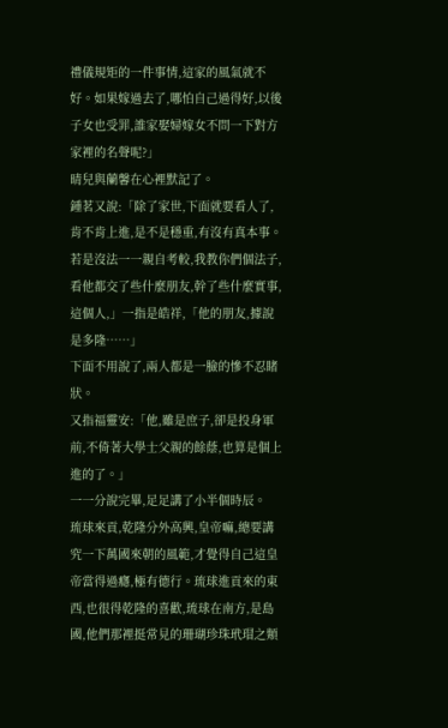禮儀規矩的一件事情,這家的風氣就不好。如果嫁過去了,哪怕自己過得好,以後子女也受罪,誰家娶婦嫁女不問一下對方家裡的名聲呢?」
晴兒與蘭馨在心裡默記了。
鍾茗又說:「除了家世,下面就要看人了,肯不肯上進,是不是穩重,有沒有真本事。若是沒法一一親自考較,我教你們個法子,看他都交了些什麼朋友,幹了些什麼實事,這個人,」一指是皓祥,「他的朋友,據說是多隆……」
下面不用說了,兩人都是一臉的慘不忍睹狀。
又指福靈安:「他,雖是庶子,卻是投身軍前,不倚著大學士父親的餘蔭,也算是個上進的了。」
一一分說完畢,足足講了小半個時辰。
琉球來貢,乾隆分外高興,皇帝嘛,總要講究一下萬國來朝的風範,才覺得自己這皇帝當得過癮,極有德行。琉球進貢來的東西,也很得乾隆的喜歡,琉球在南方,是島國,他們那裡挺常見的珊瑚珍珠玳瑁之類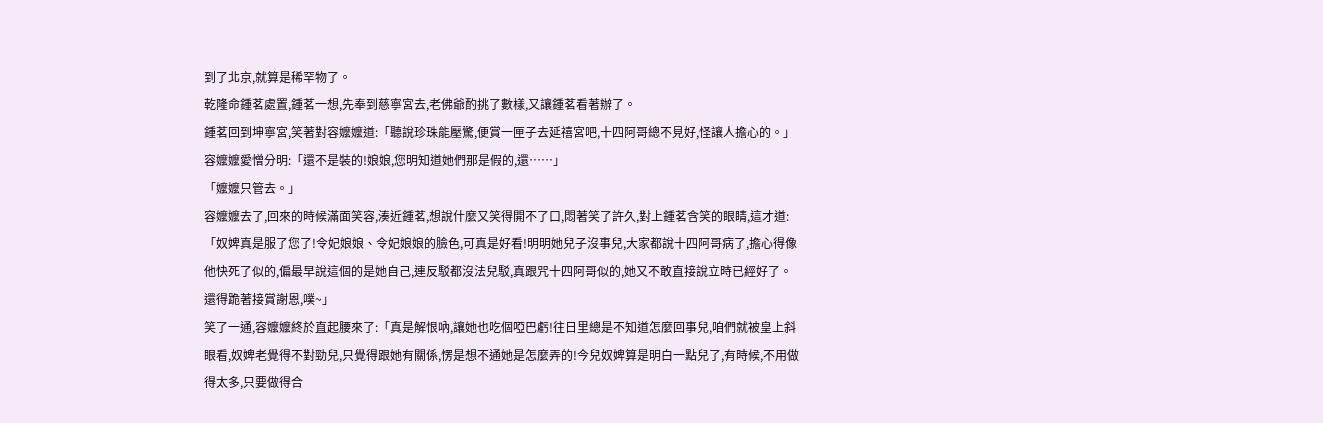到了北京,就算是稀罕物了。
乾隆命鍾茗處置,鍾茗一想,先奉到慈寧宮去,老佛爺酌挑了數樣,又讓鍾茗看著辦了。
鍾茗回到坤寧宮,笑著對容嬤嬤道:「聽說珍珠能壓驚,便賞一匣子去延禧宮吧,十四阿哥總不見好,怪讓人擔心的。」
容嬤嬤愛憎分明:「還不是裝的!娘娘,您明知道她們那是假的,還……」
「嬤嬤只管去。」
容嬤嬤去了,回來的時候滿面笑容,湊近鍾茗,想說什麼又笑得開不了口,悶著笑了許久,對上鍾茗含笑的眼睛,這才道:「奴婢真是服了您了!令妃娘娘、令妃娘娘的臉色,可真是好看!明明她兒子沒事兒,大家都說十四阿哥病了,擔心得像他快死了似的,偏最早說這個的是她自己,連反駁都沒法兒駁,真跟咒十四阿哥似的,她又不敢直接說立時已經好了。還得跪著接賞謝恩,噗~」
笑了一通,容嬤嬤終於直起腰來了:「真是解恨吶,讓她也吃個啞巴虧!往日里總是不知道怎麼回事兒,咱們就被皇上斜眼看,奴婢老覺得不對勁兒,只覺得跟她有關係,愣是想不通她是怎麼弄的!今兒奴婢算是明白一點兒了,有時候,不用做得太多,只要做得合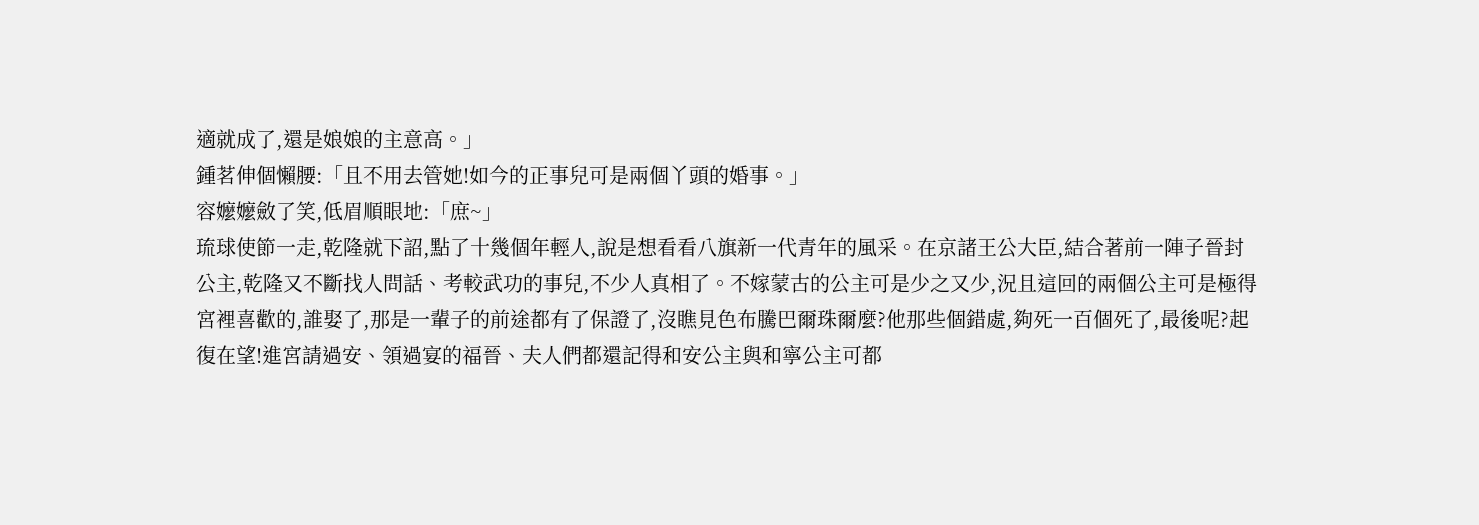適就成了,還是娘娘的主意高。」
鍾茗伸個懶腰:「且不用去管她!如今的正事兒可是兩個丫頭的婚事。」
容嬤嬤斂了笑,低眉順眼地:「庶~」
琉球使節一走,乾隆就下詔,點了十幾個年輕人,說是想看看八旗新一代青年的風采。在京諸王公大臣,結合著前一陣子晉封公主,乾隆又不斷找人問話、考較武功的事兒,不少人真相了。不嫁蒙古的公主可是少之又少,況且這回的兩個公主可是極得宮裡喜歡的,誰娶了,那是一輩子的前途都有了保證了,沒瞧見色布騰巴爾珠爾麼?他那些個錯處,夠死一百個死了,最後呢?起復在望!進宮請過安、領過宴的福晉、夫人們都還記得和安公主與和寧公主可都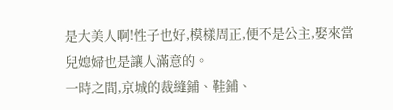是大美人啊!性子也好,模樣周正,便不是公主,娶來當兒媳婦也是讓人滿意的。
一時之間,京城的裁縫鋪、鞋鋪、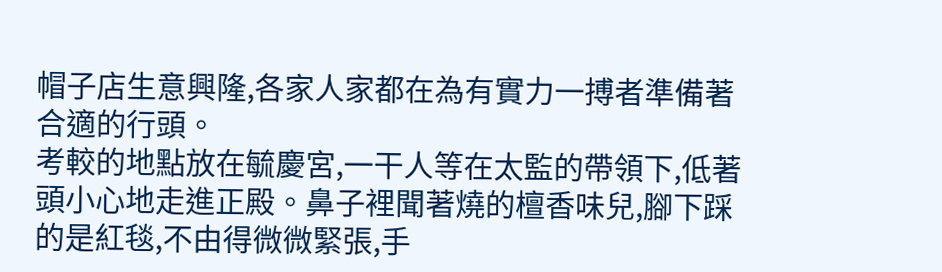帽子店生意興隆,各家人家都在為有實力一搏者準備著合適的行頭。
考較的地點放在毓慶宮,一干人等在太監的帶領下,低著頭小心地走進正殿。鼻子裡聞著燒的檀香味兒,腳下踩的是紅毯,不由得微微緊張,手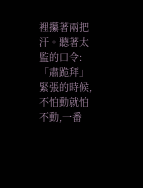裡攥著兩把汗。聽著太監的口令:「肅跪拜」
緊張的時候,不怕動就怕不動,一番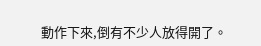動作下來,倒有不少人放得開了。